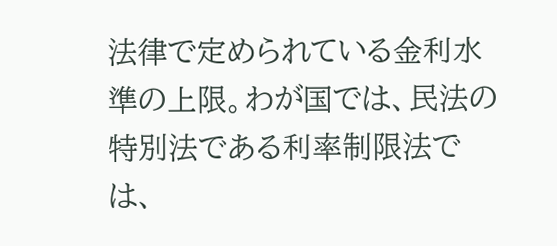法律で定められている金利水準の上限。わが国では、民法の特別法である利率制限法では、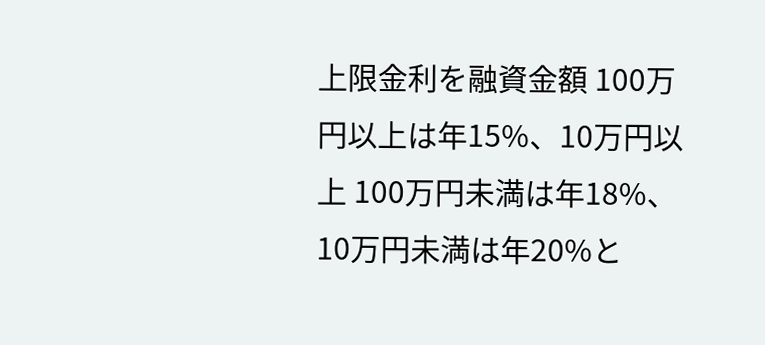上限金利を融資金額 100万円以上は年15%、10万円以上 100万円未満は年18%、10万円未満は年20%と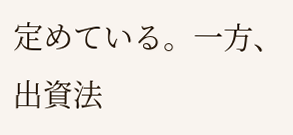定めている。一方、出資法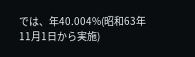では、年40.004%(昭和63年11月1日から実施)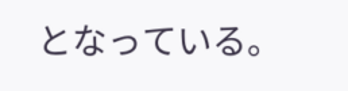となっている。